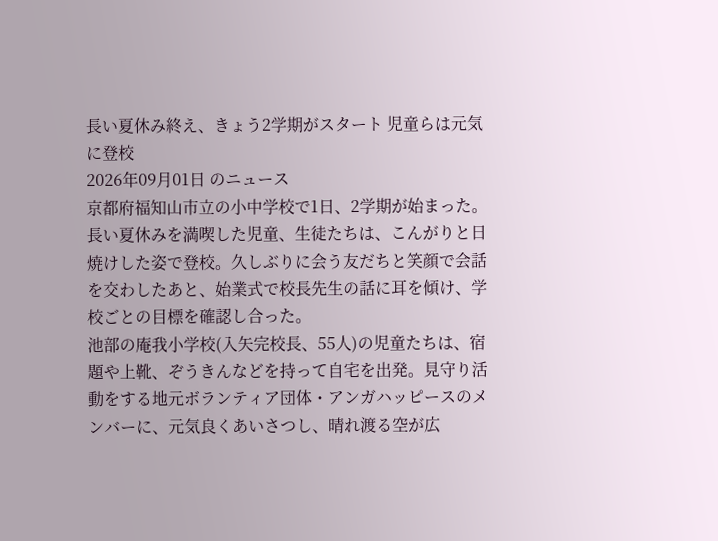長い夏休み終え、きょう2学期がスタート 児童らは元気に登校
2026年09月01日 のニュース
京都府福知山市立の小中学校で1日、2学期が始まった。長い夏休みを満喫した児童、生徒たちは、こんがりと日焼けした姿で登校。久しぶりに会う友だちと笑顔で会話を交わしたあと、始業式で校長先生の話に耳を傾け、学校ごとの目標を確認し合った。
池部の庵我小学校(入矢完校長、55人)の児童たちは、宿題や上靴、ぞうきんなどを持って自宅を出発。見守り活動をする地元ボランティア団体・アンガハッピースのメンバーに、元気良くあいさつし、晴れ渡る空が広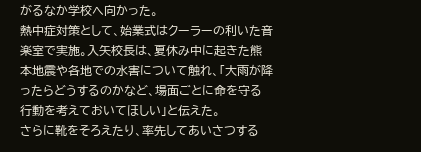がるなか学校へ向かった。
熱中症対策として、始業式はクーラーの利いた音楽室で実施。入矢校長は、夏休み中に起きた熊本地震や各地での水害について触れ、「大雨が降ったらどうするのかなど、場面ごとに命を守る行動を考えておいてほしい」と伝えた。
さらに靴をそろえたり、率先してあいさつする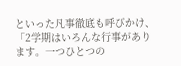といった凡事徹底も呼びかけ、「2学期はいろんな行事があります。一つひとつの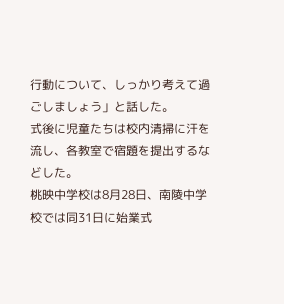行動について、しっかり考えて過ごしましょう」と話した。
式後に児童たちは校内清掃に汗を流し、各教室で宿題を提出するなどした。
桃映中学校は8月28日、南陵中学校では同31日に始業式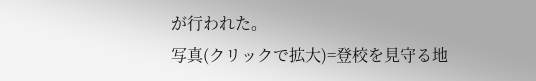が行われた。
写真(クリックで拡大)=登校を見守る地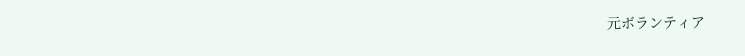元ボランティア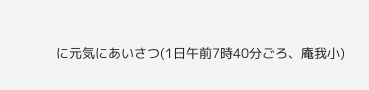に元気にあいさつ(1日午前7時40分ごろ、庵我小)